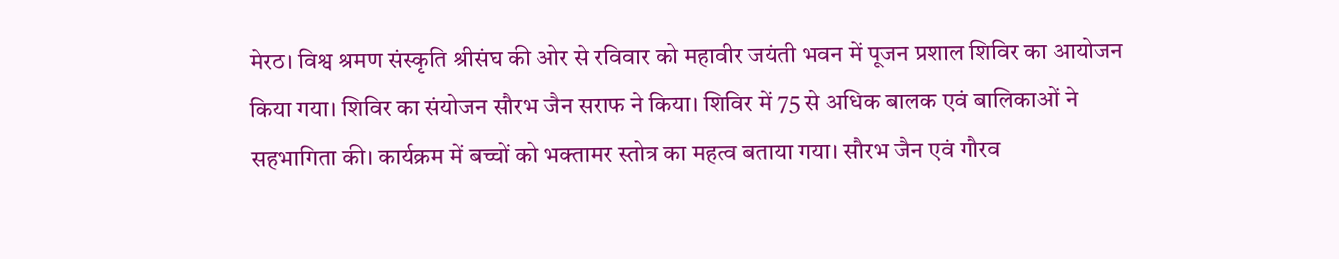मेरठ। विश्व श्रमण संस्कृति श्रीसंघ की ओर से रविवार को महावीर जयंती भवन में पूजन प्रशाल शिविर का आयोजन किया गया। शिविर का संयोजन सौरभ जैन सराफ ने किया। शिविर में 75 से अधिक बालक एवं बालिकाओं ने सहभागिता की। कार्यक्रम में बच्चों को भक्तामर स्तोत्र का महत्व बताया गया। सौरभ जैन एवं गौरव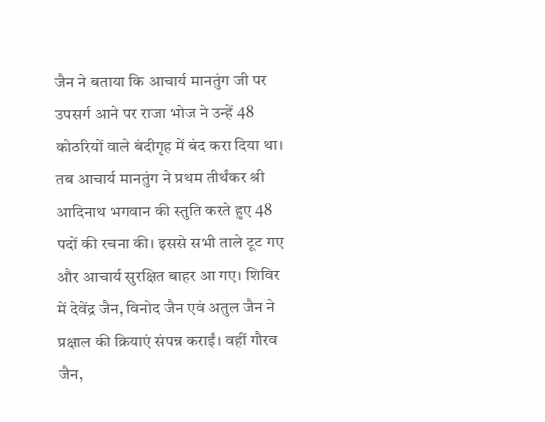जैन ने बताया कि आचार्य मानतुंग जी पर उपसर्ग आने पर राजा भोज ने उन्हें 48 कोठरियों वाले बंदीगृह में बंद करा दिया था। तब आचार्य मानतुंग ने प्रथम तीर्थंकर श्री आदिनाथ भगवान की स्तुति करते हुए 48 पदों की रचना की। इससे सभी ताले टूट गए और आचार्य सुरक्षित बाहर आ गए। शिविर में देवेंद्र जैन, विनोद जैन एवं अतुल जैन ने प्रक्षाल की क्रियाएं संपन्न कराईं। वहीं गौरव जैन,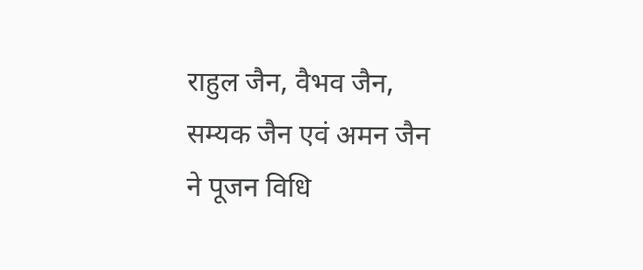राहुल जैन, वैभव जैन, सम्यक जैन एवं अमन जैन ने पूजन विधि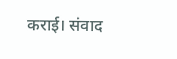कराई। संवाद